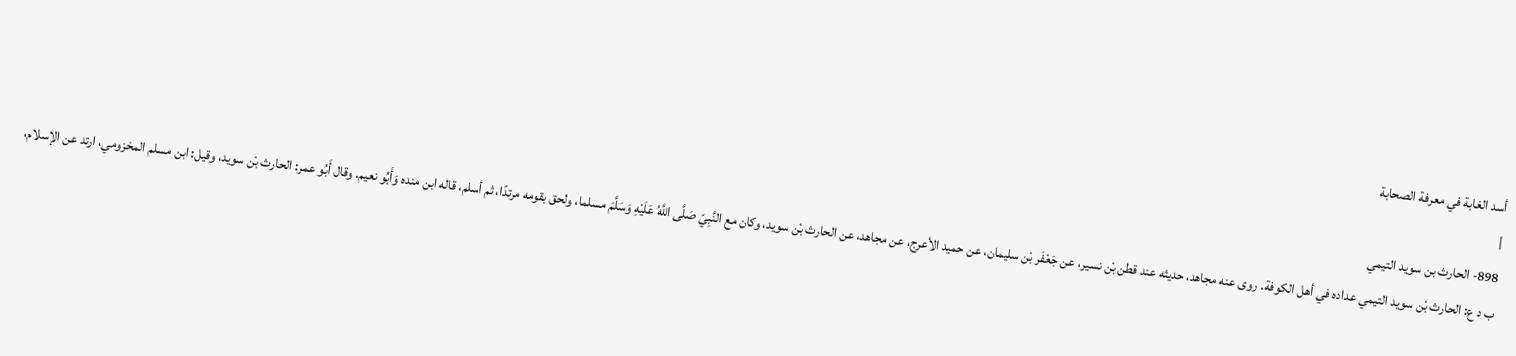أسد الغابة في معرفة الصحابة
|
898- الحارث بن سويد التيمي
ب د ع: الحارث بْن سويد التيمي عداده في أهل الكوفة. روى عنه مجاهد، حديثه عند قطن بْن نسير، عن جَعْفَر بْن سليمان، عن حميد الأعرج، عن مجاهد، عن الحارث بْن سويد، وكان مع النَّبِيّ صَلَّى اللَّهُ عَلَيْهِ وَسَلَّمَ مسلما، ولحق بقومه مرتدًا، ثم أسلم، قاله ابن منده وَأَبُو نعيم. وقال أَبُو عمر: الحارث بْن سويد، وقيل: ابن مسلم المخزومي، ارتد عن الإسلام،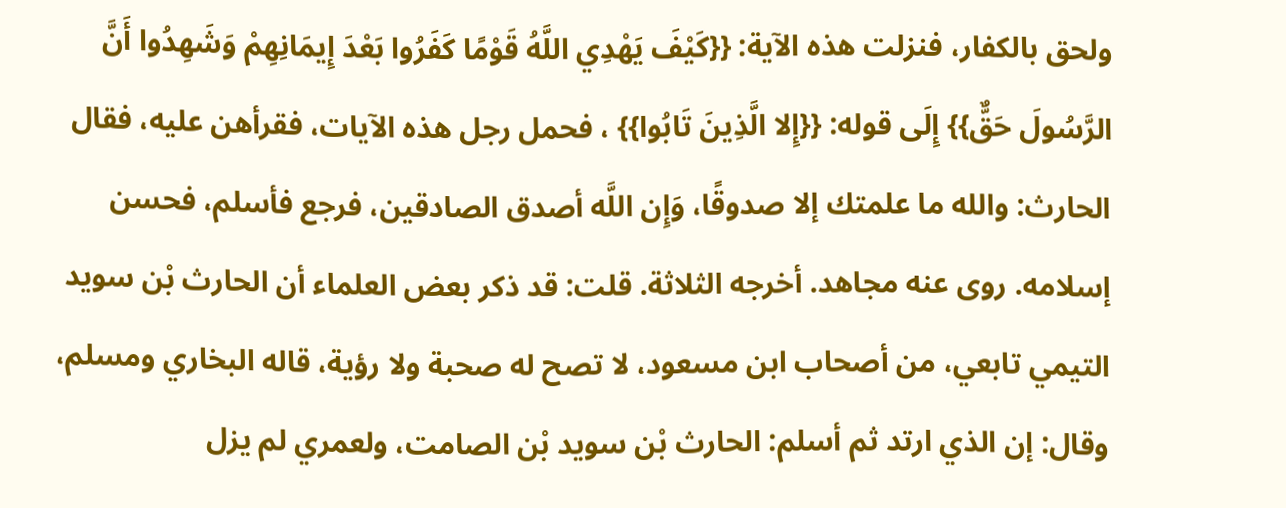ولحق بالكفار، فنزلت هذه الآية: {{كَيْفَ يَهْدِي اللَّهُ قَوْمًا كَفَرُوا بَعْدَ إِيمَانِهِمْ وَشَهِدُوا أَنَّ الرَّسُولَ حَقٌّ}} إِلَى قوله: {{إِلا الَّذِينَ تَابُوا}} ، فحمل رجل هذه الآيات، فقرأهن عليه، فقال الحارث: والله ما علمتك إلا صدوقًا، وَإِن اللَّه أصدق الصادقين، فرجع فأسلم، فحسن إسلامه. روى عنه مجاهد. أخرجه الثلاثة. قلت: قد ذكر بعض العلماء أن الحارث بْن سويد التيمي تابعي، من أصحاب ابن مسعود، لا تصح له صحبة ولا رؤية، قاله البخاري ومسلم، وقال: إن الذي ارتد ثم أسلم: الحارث بْن سويد بْن الصامت، ولعمري لم يزل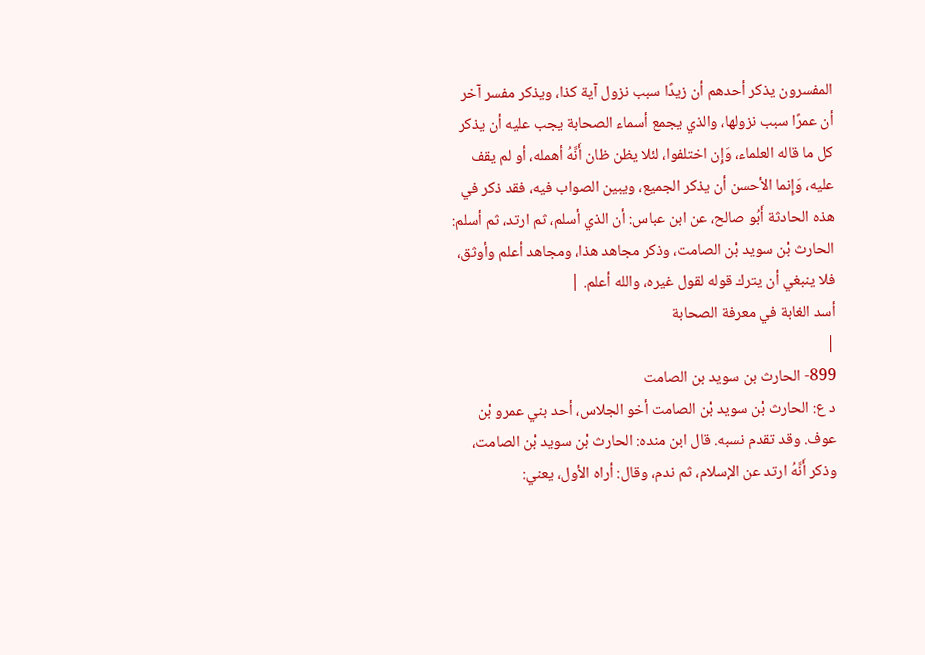المفسرون يذكر أحدهم أن زيدًا سبب نزول آية كذا، ويذكر مفسر آخر أن عمرًا سبب نزولها، والذي يجمع أسماء الصحابة يجب عليه أن يذكر كل ما قاله العلماء، وَإِن اختلفوا، لئلا يظن ظان أَنَّهُ أهمله، أو لم يقف عليه، وَإِنما الأحسن أن يذكر الجميع، ويبين الصواب فيه، فقد ذكر في هذه الحادثة أَبُو صالح، عن ابن عباس: أن الذي أسلم، ثم ارتد، ثم أسلم: الحارث بْن سويد بْن الصامت، وذكر مجاهد هذا، ومجاهد أعلم وأوثق، فلا ينبغي أن يترك قوله لقول غيره، والله أعلم. |
أسد الغابة في معرفة الصحابة
|
899- الحارث بن سويد بن الصامت
د ع: الحارث بْن سويد بْن الصامت أخو الجلاس، أحد بني عمرو بْن عوف. وقد تقدم نسبه. قال ابن منده: الحارث بْن سويد بْن الصامت، وذكر أَنَّهُ ارتد عن الإسلام، ثم ندم، وقال: أراه الأول، يعني: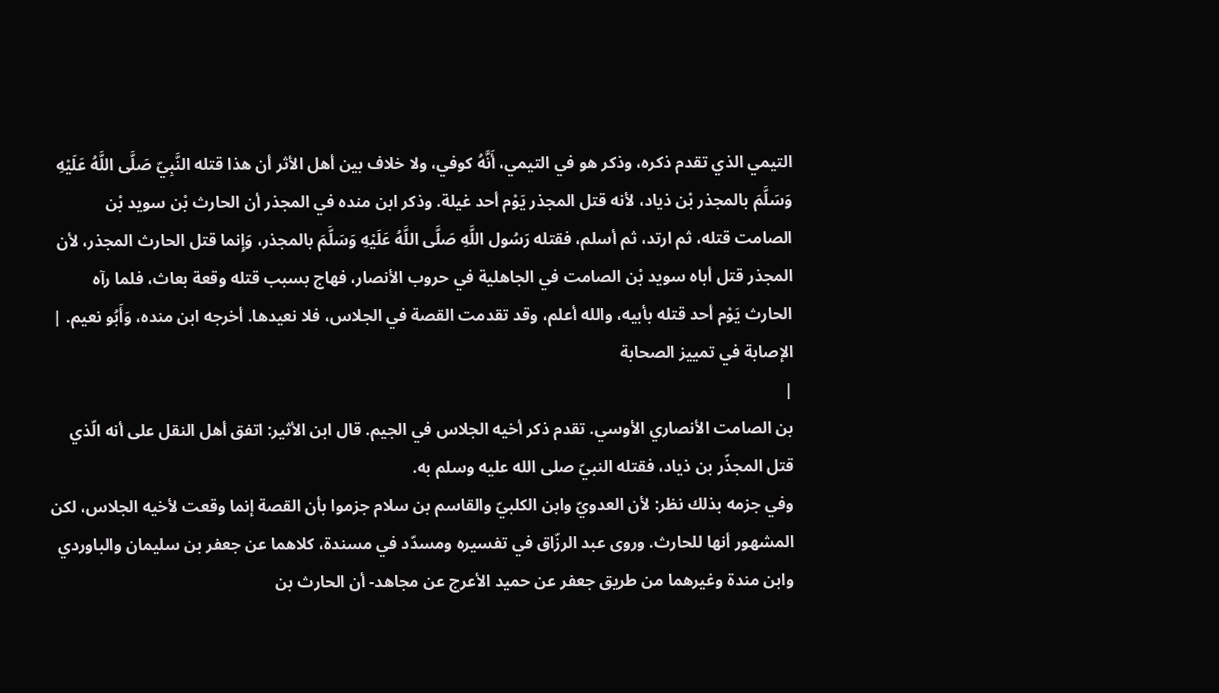التيمي الذي تقدم ذكره، وذكر هو في التيمي، أَنَّهُ كوفي، ولا خلاف بين أهل الأثر أن هذا قتله النَّبِيّ صَلَّى اللَّهُ عَلَيْهِ وَسَلَّمَ بالمجذر بْن ذياد، لأنه قتل المجذر يَوْم أحد غيلة. وذكر ابن منده في المجذر أن الحارث بْن سويد بْن الصامت قتله، ثم ارتد، ثم أسلم، فقتله رَسُول اللَّهِ صَلَّى اللَّهُ عَلَيْهِ وَسَلَّمَ بالمجذر، وَإِنما قتل الحارث المجذر، لأن المجذر قتل أباه سويد بْن الصامت في الجاهلية في حروب الأنصار، فهاج بسبب قتله وقعة بعاث، فلما رآه الحارث يَوْم أحد قتله بأبيه، والله أعلم، وقد تقدمت القصة في الجلاس، فلا نعيدها. أخرجه ابن منده، وَأَبُو نعيم. |
الإصابة في تمييز الصحابة
|
بن الصامت الأنصاري الأوسي. تقدم ذكر أخيه الجلاس في الجيم. قال ابن الأثير: اتفق أهل النقل على أنه الّذي قتل المجذّر بن ذياد، فقتله النبيّ صلى الله عليه وسلم به.
وفي جزمه بذلك نظر: لأن العدويّ وابن الكلبيّ والقاسم بن سلام جزموا بأن القصة إنما وقعت لأخيه الجلاس، لكن المشهور أنها للحارث. وروى عبد الرزّاق في تفسيره ومسدّد في مسندة، كلاهما عن جعفر بن سليمان والباوردي وابن مندة وغيرهما من طريق جعفر عن حميد الأعرج عن مجاهد- أن الحارث بن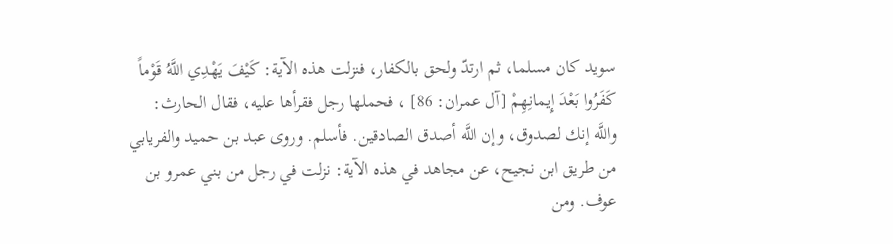سويد كان مسلما، ثم ارتدّ ولحق بالكفار، فنزلت هذه الآية: كَيْفَ يَهْدِي اللَّهُ قَوْماً كَفَرُوا بَعْدَ إِيمانِهِمْ [آل عمران: 86] ، فحملها رجل فقرأها عليه، فقال الحارث: واللَّه إنك لصدوق، وإن اللَّه أصدق الصادقين. فأسلم. وروى عبد بن حميد والفريابي من طريق ابن نجيح، عن مجاهد في هذه الآية: نزلت في رجل من بني عمرو بن عوف. ومن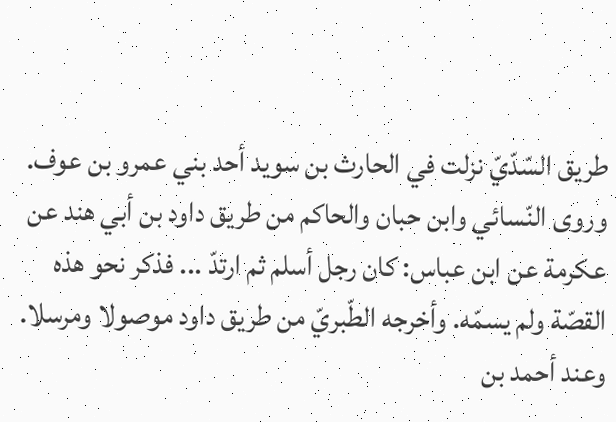طريق السّدّيّ نزلت في الحارث بن سويد أحد بني عمرو بن عوف. وروى النّسائي وابن حبان والحاكم من طريق داود بن أبي هند عن عكرمة عن ابن عباس: كان رجل أسلم ثم ارتدّ ... فذكر نحو هذه القصّة ولم يسمّه. وأخرجه الطّبريّ من طريق داود موصولا ومرسلا. وعند أحمد بن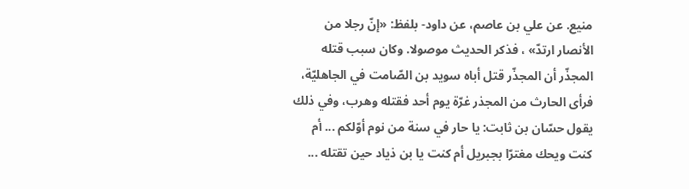منيع. عن علي بن عاصم، عن داود- بلفظ: «إنّ رجلا من الأنصار ارتدّ» ، فذكر الحديث موصولا. وكان سبب قتله المجذّر أن المجذّر قتل أباه سويد بن الصّامت في الجاهليّة، فرأى الحارث من المجذر غرّة يوم أحد فقتله وهرب، وفي ذلك يقول حسّان بن ثابت: يا حار في سنة من نوم أوّلكم ... أم كنت ويحك مغترّا بجبريل أم كنت يا بن ذياد حين تقتله ...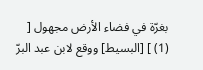بغرّة في فضاء الأرض مجهول [ (1) ] [البسيط] ووقع لابن عبد البرّ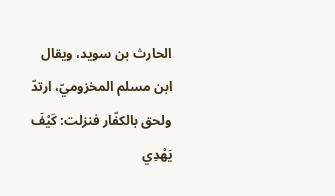الحارث بن سويد، ويقال ابن مسلم المخزوميّ، ارتدّ ولحق بالكفّار فنزلت: كَيْفَ يَهْدِي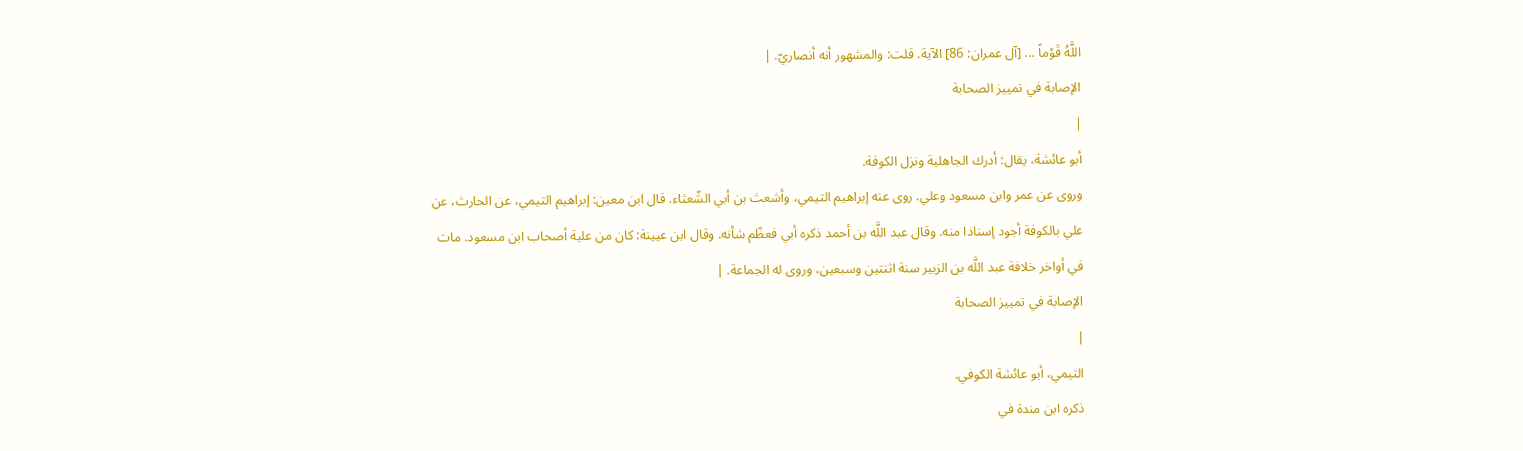اللَّهُ قَوْماً ... [آل عمران: 86] الآية. قلت: والمشهور أنه أنصاريّ. |
الإصابة في تمييز الصحابة
|
أبو عائشة، يقال: أدرك الجاهلية ونزل الكوفة.
وروى عن عمر وابن مسعود وعلي. روى عنه إبراهيم التيمي، وأشعث بن أبي الشّعثاء. قال ابن معين: إبراهيم التيمي، عن الحارث، عن علي بالكوفة أجود إسنادا منه. وقال عبد اللَّه بن أحمد ذكره أبي فعظّم شأنه. وقال ابن عيينة: كان من علية أصحاب ابن مسعود. مات في أواخر خلافة عبد اللَّه بن الزبير سنة اثنتين وسبعين، وروى له الجماعة. |
الإصابة في تمييز الصحابة
|
التيمي، أبو عائشة الكوفي.
ذكره ابن مندة في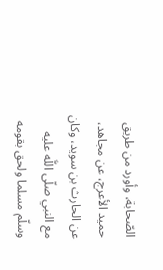الصّحابة، وأورد من طريق حميد الأعرج، عن مجاهد، عن الحارث بن سويد، وكان مع النبي صلّى اللَّه عليه وسلّم مسلما ولحق بقومه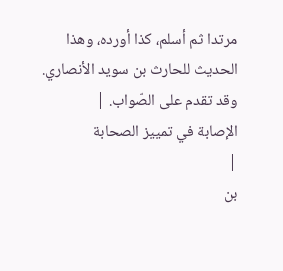مرتدا ثم أسلم، كذا أورده، وهذا الحديث للحارث بن سويد الأنصاري. وقد تقدم على الصّواب. |
الإصابة في تمييز الصحابة
|
بن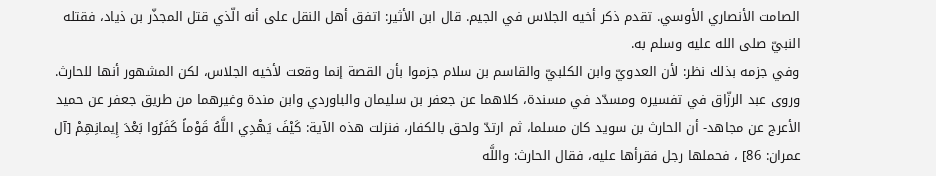الصامت الأنصاري الأوسي. تقدم ذكر أخيه الجلاس في الجيم. قال ابن الأثير: اتفق أهل النقل على أنه الّذي قتل المجذّر بن ذياد، فقتله النبيّ صلى الله عليه وسلم به.
وفي جزمه بذلك نظر: لأن العدويّ وابن الكلبيّ والقاسم بن سلام جزموا بأن القصة إنما وقعت لأخيه الجلاس، لكن المشهور أنها للحارث. وروى عبد الرزّاق في تفسيره ومسدّد في مسندة، كلاهما عن جعفر بن سليمان والباوردي وابن مندة وغيرهما من طريق جعفر عن حميد الأعرج عن مجاهد- أن الحارث بن سويد كان مسلما، ثم ارتدّ ولحق بالكفار، فنزلت هذه الآية: كَيْفَ يَهْدِي اللَّهُ قَوْماً كَفَرُوا بَعْدَ إِيمانِهِمْ [آل عمران: 86] ، فحملها رجل فقرأها عليه، فقال الحارث: واللَّه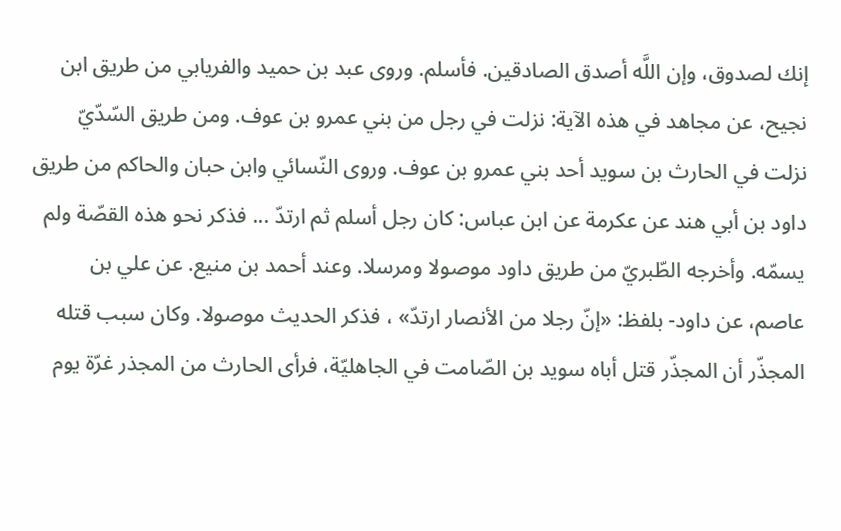إنك لصدوق، وإن اللَّه أصدق الصادقين. فأسلم. وروى عبد بن حميد والفريابي من طريق ابن نجيح، عن مجاهد في هذه الآية: نزلت في رجل من بني عمرو بن عوف. ومن طريق السّدّيّ نزلت في الحارث بن سويد أحد بني عمرو بن عوف. وروى النّسائي وابن حبان والحاكم من طريق داود بن أبي هند عن عكرمة عن ابن عباس: كان رجل أسلم ثم ارتدّ ... فذكر نحو هذه القصّة ولم يسمّه. وأخرجه الطّبريّ من طريق داود موصولا ومرسلا. وعند أحمد بن منيع. عن علي بن عاصم، عن داود- بلفظ: «إنّ رجلا من الأنصار ارتدّ» ، فذكر الحديث موصولا. وكان سبب قتله المجذّر أن المجذّر قتل أباه سويد بن الصّامت في الجاهليّة، فرأى الحارث من المجذر غرّة يوم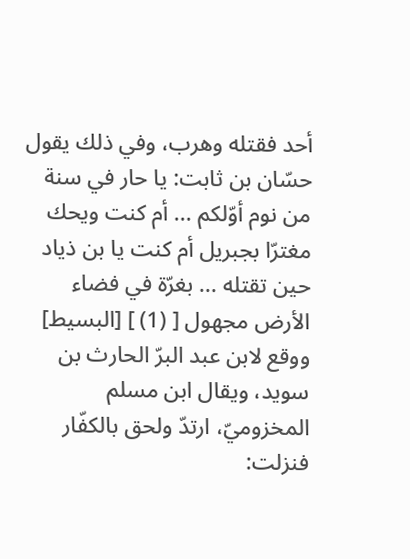أحد فقتله وهرب، وفي ذلك يقول حسّان بن ثابت: يا حار في سنة من نوم أوّلكم ... أم كنت ويحك مغترّا بجبريل أم كنت يا بن ذياد حين تقتله ... بغرّة في فضاء الأرض مجهول [ (1) ] [البسيط] ووقع لابن عبد البرّ الحارث بن سويد، ويقال ابن مسلم المخزوميّ، ارتدّ ولحق بالكفّار فنزلت: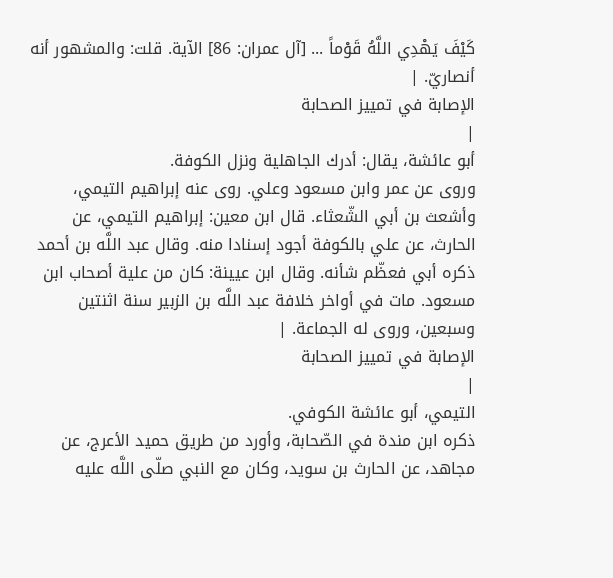كَيْفَ يَهْدِي اللَّهُ قَوْماً ... [آل عمران: 86] الآية. قلت: والمشهور أنه أنصاريّ. |
الإصابة في تمييز الصحابة
|
أبو عائشة، يقال: أدرك الجاهلية ونزل الكوفة.
وروى عن عمر وابن مسعود وعلي. روى عنه إبراهيم التيمي، وأشعث بن أبي الشّعثاء. قال ابن معين: إبراهيم التيمي، عن الحارث، عن علي بالكوفة أجود إسنادا منه. وقال عبد اللَّه بن أحمد ذكره أبي فعظّم شأنه. وقال ابن عيينة: كان من علية أصحاب ابن مسعود. مات في أواخر خلافة عبد اللَّه بن الزبير سنة اثنتين وسبعين، وروى له الجماعة. |
الإصابة في تمييز الصحابة
|
التيمي، أبو عائشة الكوفي.
ذكره ابن مندة في الصّحابة، وأورد من طريق حميد الأعرج، عن مجاهد، عن الحارث بن سويد، وكان مع النبي صلّى اللَّه عليه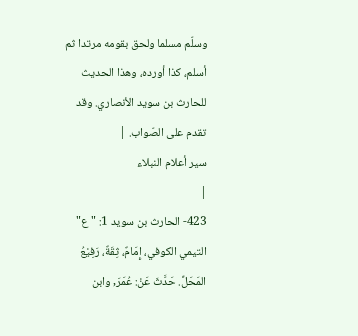وسلّم مسلما ولحق بقومه مرتدا ثم أسلم، كذا أورده، وهذا الحديث للحارث بن سويد الأنصاري. وقد تقدم على الصّواب. |
سير أعلام النبلاء
|
423- الحارث بن سويد 1: "ع"
التيمي الكوفي، إِمَامٌ، ثِقَةٌ، رَفِيْعُ المَحَلِّ. حَدَّثَ عَنْ: عُمَرَ, وابن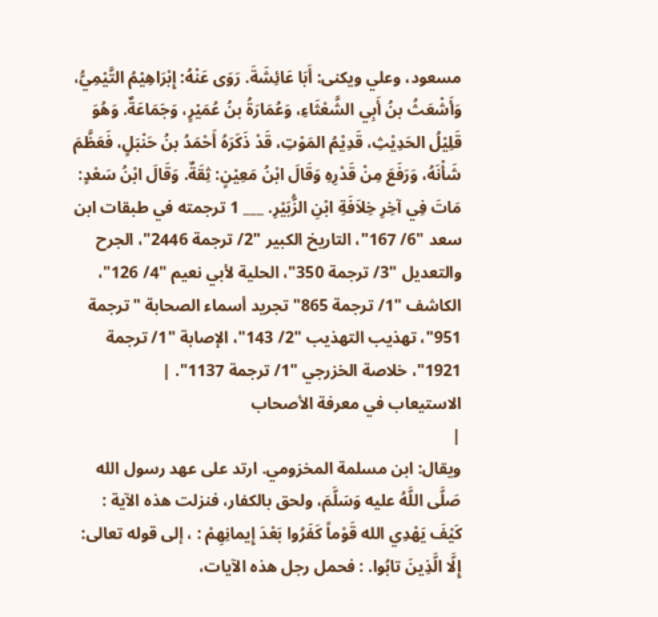مسعود، وعلي ويكنى: أَبَا عَائِشَةَ. رَوَى عَنْهُ: إِبْرَاهِيْمُ التَّيْمِيُّ، وَأَشْعَثُ بنُ أَبِي الشَّعْثَاءِ، وَعُمَارَةُ بنُ عُمَيْرٍ، وَجَمَاعَةٌ. وَهُوَ قَلِيْلُ الحَدِيْثِ، قَدِيْمُ المَوْتِ، قَدْ ذَكَرَهُ أَحْمَدُ بنُ حَنْبَلٍ، فَعَظَّمَ شَأْنَهُ، وَرَفَعَ مِنْ قَدْرِهِ وَقَالَ ابْنُ مَعِيْنٍ: ثِقَةٌ. وَقَالَ ابْنُ سَعْدٍ: مَاتَ فِي آخِرِ خِلاَفَةِ ابْنِ الزُّبَيْرِ. ___ 1 ترجمته في طبقات ابن سعد "6/ 167"، التاريخ الكبير "2/ ترجمة 2446"، الجرح والتعديل "3/ ترجمة 350"، الحلية لأبي نعيم "4/ 126"، الكاشف "1/ ترجمة 865" تجريد أسماء الصحابة "ترجمة 951"، تهذيب التهذيب "2/ 143"، الإصابة "1/ ترجمة 1921"، خلاصة الخزرجي "1/ ترجمة 1137". |
الاستيعاب في معرفة الأصحاب
|
ويقال: ابن مسلمة المخزومي. ارتد على عهد رسول الله صَلَّى اللَّهُ عليه وَسَلَّمَ، ولحق بالكفار، فنزلت هذه الآية : كَيْفَ يَهْدِي الله قَوْماً كَفَرُوا بَعْدَ إِيمانِهِمْ : ، إلى قوله تعالى: إِلَّا الَّذِينَ تابُوا. : فحمل رجل هذه الآيات،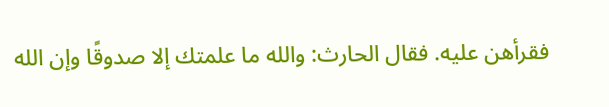فقرأهن عليه. فقال الحارث: والله ما علمتك إلا صدوقًا وإن الله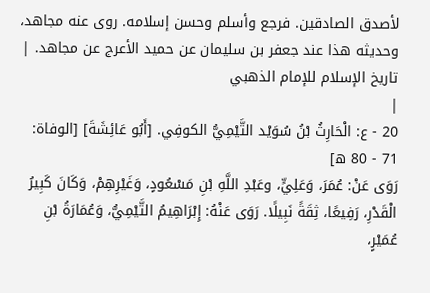لأصدق الصادقين. فرجع وأسلم وحسن إسلامه. روى عنه مجاهد، وحديثه هذا عند جعفر بن سليمان عن حميد الأعرج عن مجاهد. |
تاريخ الإسلام للإمام الذهبي
|
20 - ع: الْحَارِثُ بْنُ سُوَيْد التَّيْمِيُّ الكوفِي. [أَبُو عَائِشَةَ] [الوفاة: 71 - 80 ه]
رَوَى عَنْ: عُمَرَ، وَعَلِيٍّ، وعَبْدِ اللَّهِ بْنِ مَسْعُودٍ، وَغَيْرِهِمْ، وَكَانَ كَبِيرُ الْقَدْرِ، رَفِيعًا، ثِقَةً نَبِيلًا. رَوَى عَنْهُ: إِبْرَاهِيمُ التَّيْمِيُّ، وَعُمَارَةُ بْنِ عُمَيْرٍ،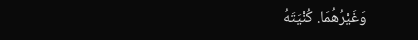وَغَيْرُهُمَا. كُنْيَتَهُ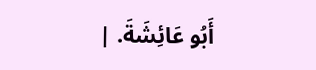أَبُو عَائِشَةَ. |